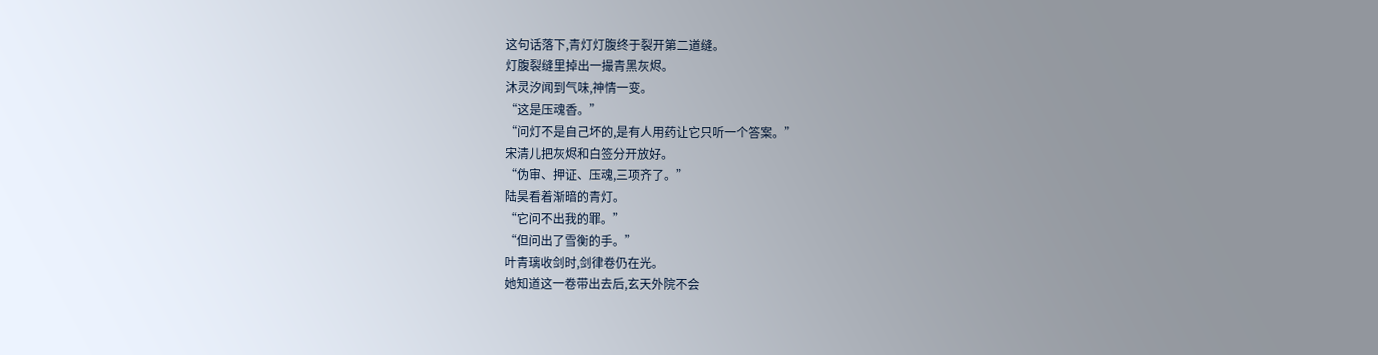这句话落下,青灯灯腹终于裂开第二道缝。
灯腹裂缝里掉出一撮青黑灰烬。
沐灵汐闻到气味,神情一变。
“这是压魂香。”
“问灯不是自己坏的,是有人用药让它只听一个答案。”
宋清儿把灰烬和白签分开放好。
“伪审、押证、压魂,三项齐了。”
陆昊看着渐暗的青灯。
“它问不出我的罪。”
“但问出了雪衡的手。”
叶青璃收剑时,剑律卷仍在光。
她知道这一卷带出去后,玄天外院不会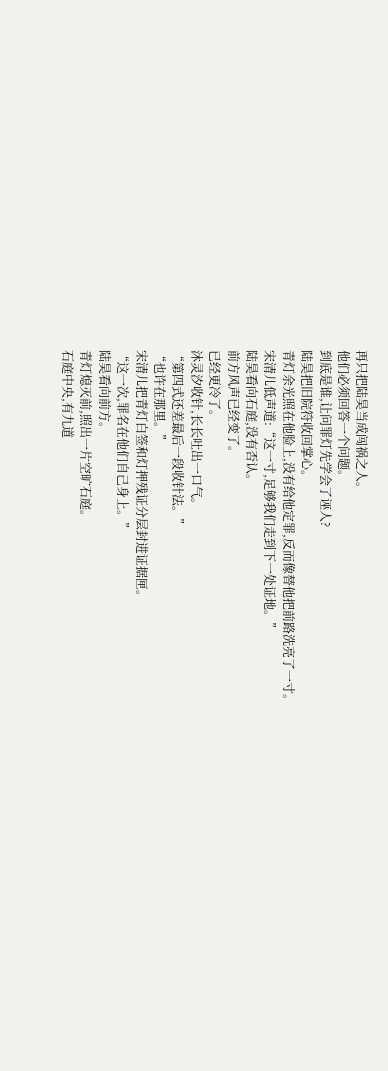再只把陆昊当成闯祸之人。
他们必须回答一个问题。
到底是谁,让问罪灯先学会了诬人?
陆昊把旧院符收回掌心。
青灯余光照在他脸上,没有给他定罪,反而像替他把前路洗亮了一寸。
宋清儿低声道:“这一寸,足够我们走到下一处证地。”
陆昊看向石庭,没有否认。
前方风声已经变了。
已经更冷了。
沐灵汐收针,长长吐出一口气。
“第四式还差最后一段收针法。”
“也许在那里。”
宋清儿把青灯白签和灯押残证分层封进证据匣。
“这一次,罪名在他们自己身上。”
陆昊看向前方。
青灯熄灭前,照出一片空旷石庭。
石庭中央,有九道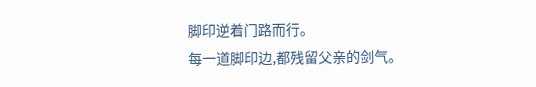脚印逆着门路而行。
每一道脚印边,都残留父亲的剑气。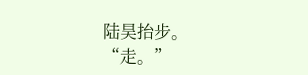陆昊抬步。
“走。”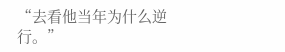“去看他当年为什么逆行。”